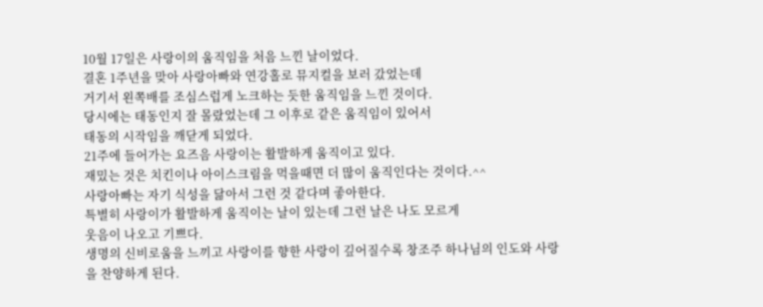10월 17일은 사랑이의 움직임을 처음 느낀 날이었다.
결혼 1주년을 맞아 사랑아빠와 연강홀로 뮤지컬을 보러 갔었는데
거기서 왼쪽배를 조심스럽게 노크하는 듯한 움직임을 느낀 것이다.
당시에는 태동인지 잘 몰랐었는데 그 이후로 같은 움직임이 있어서
태동의 시작임을 깨닫게 되었다.
21주에 들어가는 요즈음 사랑이는 활발하게 움직이고 있다.
재밌는 것은 치킨이나 아이스크림을 먹을때면 더 많이 움직인다는 것이다.^^
사랑아빠는 자기 식성을 닮아서 그런 것 같다며 좋아한다.
특별히 사랑이가 활발하게 움직이는 날이 있는데 그런 날은 나도 모르게
웃음이 나오고 기쁘다.
생명의 신비로움을 느끼고 사랑이를 향한 사랑이 깊어질수록 창조주 하나님의 인도와 사랑을 찬양하게 된다.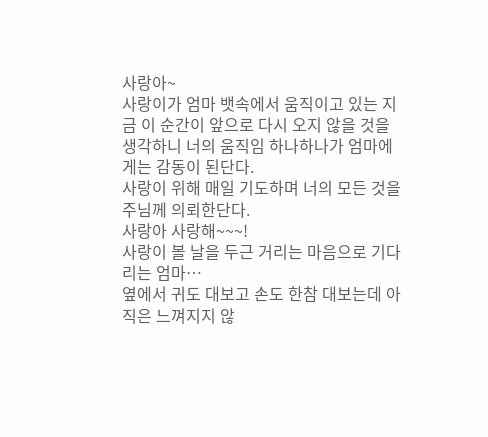사랑아~
사랑이가 엄마 뱃속에서 움직이고 있는 지금 이 순간이 앞으로 다시 오지 않을 것을 생각하니 너의 움직임 하나하나가 엄마에게는 감동이 된단다.
사랑이 위해 매일 기도하며 너의 모든 것을 주님께 의뢰한단다.
사랑아 사랑해~~~!
사랑이 볼 날을 두근 거리는 마음으로 기다리는 엄마…
옆에서 귀도 대보고 손도 한참 대보는데 아직은 느껴지지 않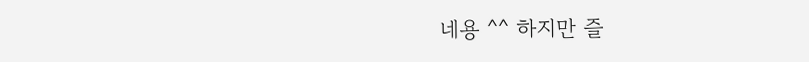네용 ^^ 하지만 즐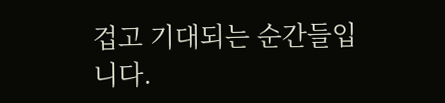겁고 기대되는 순간들입니다.